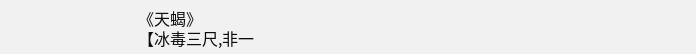《天蝎》
【冰毒三尺,非一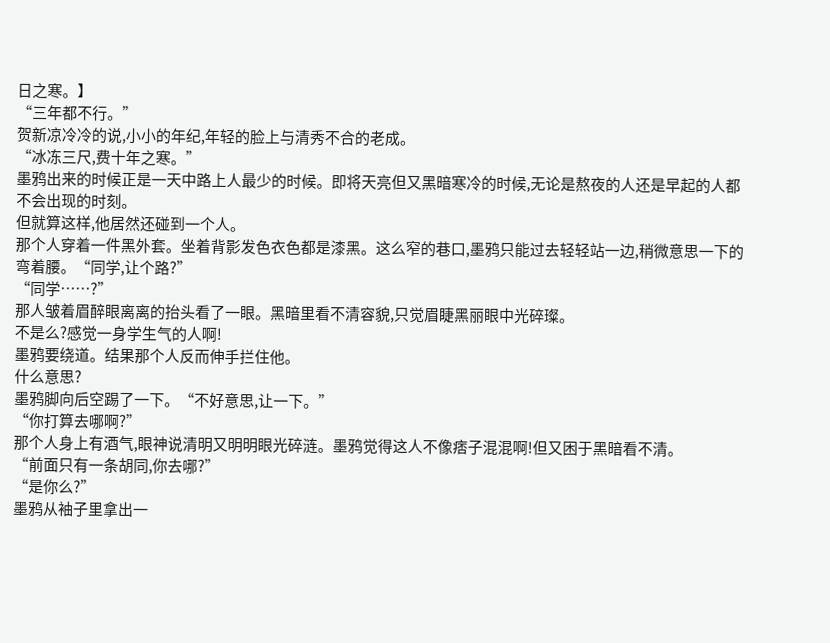日之寒。】
“三年都不行。”
贺新凉冷冷的说,小小的年纪,年轻的脸上与清秀不合的老成。
“冰冻三尺,费十年之寒。”
墨鸦出来的时候正是一天中路上人最少的时候。即将天亮但又黑暗寒冷的时候,无论是熬夜的人还是早起的人都不会出现的时刻。
但就算这样,他居然还碰到一个人。
那个人穿着一件黑外套。坐着背影发色衣色都是漆黑。这么窄的巷口,墨鸦只能过去轻轻站一边,稍微意思一下的弯着腰。“同学,让个路?”
“同学……?”
那人皱着眉醉眼离离的抬头看了一眼。黑暗里看不清容貌,只觉眉睫黑丽眼中光碎璨。
不是么?感觉一身学生气的人啊!
墨鸦要绕道。结果那个人反而伸手拦住他。
什么意思?
墨鸦脚向后空踢了一下。“不好意思,让一下。”
“你打算去哪啊?”
那个人身上有酒气,眼神说清明又明明眼光碎涟。墨鸦觉得这人不像痞子混混啊!但又困于黑暗看不清。
“前面只有一条胡同,你去哪?”
“是你么?”
墨鸦从袖子里拿出一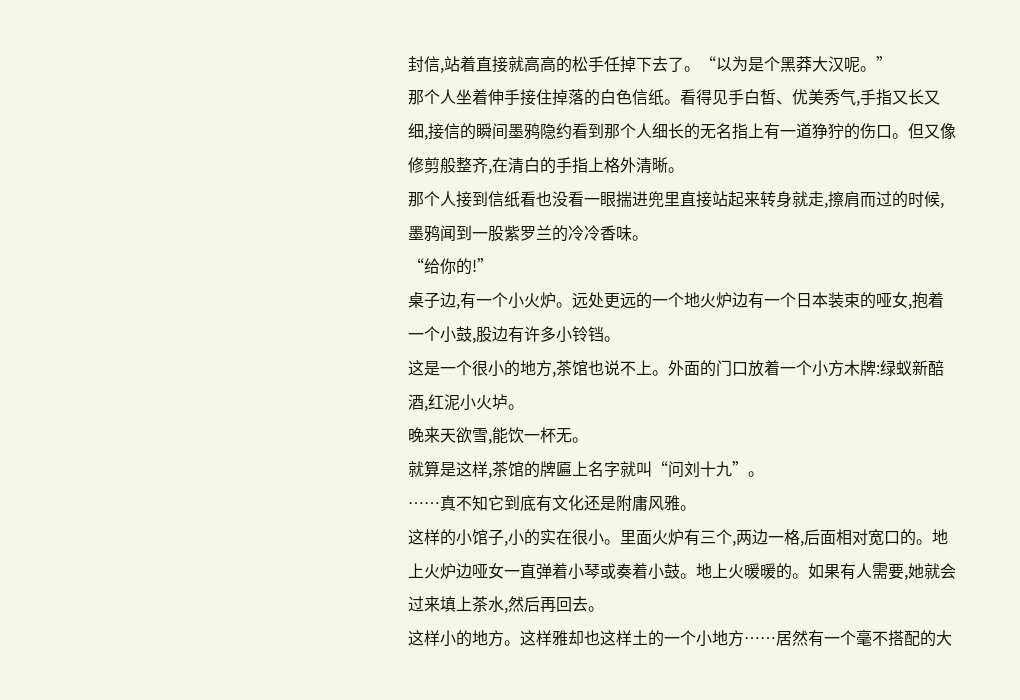封信,站着直接就高高的松手任掉下去了。“以为是个黑莽大汉呢。”
那个人坐着伸手接住掉落的白色信纸。看得见手白皙、优美秀气,手指又长又细,接信的瞬间墨鸦隐约看到那个人细长的无名指上有一道狰狞的伤口。但又像修剪般整齐,在清白的手指上格外清晰。
那个人接到信纸看也没看一眼揣进兜里直接站起来转身就走,擦肩而过的时候,墨鸦闻到一股紫罗兰的冷冷香味。
“给你的!”
桌子边,有一个小火炉。远处更远的一个地火炉边有一个日本装束的哑女,抱着一个小鼓,股边有许多小铃铛。
这是一个很小的地方,茶馆也说不上。外面的门口放着一个小方木牌:绿蚁新醅酒,红泥小火垆。
晚来天欲雪,能饮一杯无。
就算是这样,茶馆的牌匾上名字就叫“问刘十九”。
……真不知它到底有文化还是附庸风雅。
这样的小馆子,小的实在很小。里面火炉有三个,两边一格,后面相对宽口的。地上火炉边哑女一直弹着小琴或奏着小鼓。地上火暖暖的。如果有人需要,她就会过来填上茶水,然后再回去。
这样小的地方。这样雅却也这样土的一个小地方……居然有一个毫不搭配的大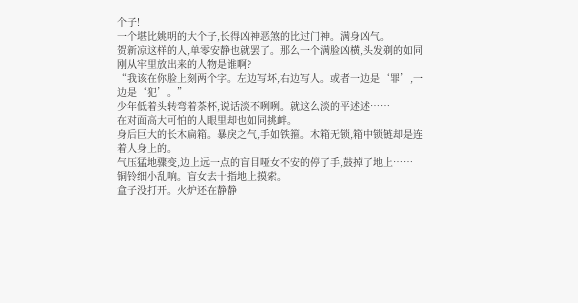个子!
一个堪比姚明的大个子,长得凶神恶煞的比过门神。满身凶气。
贺新凉这样的人,单零安静也就罢了。那么一个满脸凶横,头发剃的如同刚从牢里放出来的人物是谁啊?
“我该在你脸上刻两个字。左边写坏,右边写人。或者一边是‘罪’,一边是‘犯’。”
少年低着头转弯着茶杯,说话淡不咧咧。就这么淡的平述述……
在对面高大可怕的人眼里却也如同挑衅。
身后巨大的长木扁箱。暴戾之气,手如铁箍。木箱无锁,箱中锁链却是连着人身上的。
气压猛地骤变,边上远一点的盲目哑女不安的停了手,鼓掉了地上……
铜铃细小乱响。盲女去十指地上摸索。
盒子没打开。火炉还在静静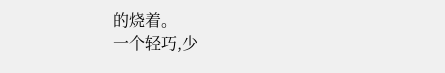的烧着。
一个轻巧,少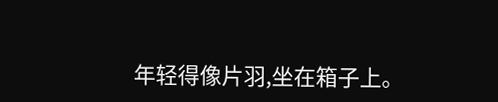年轻得像片羽,坐在箱子上。